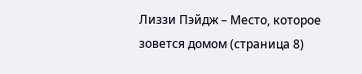Лиззи Пэйдж – Место, которое зовется домом (страница 8)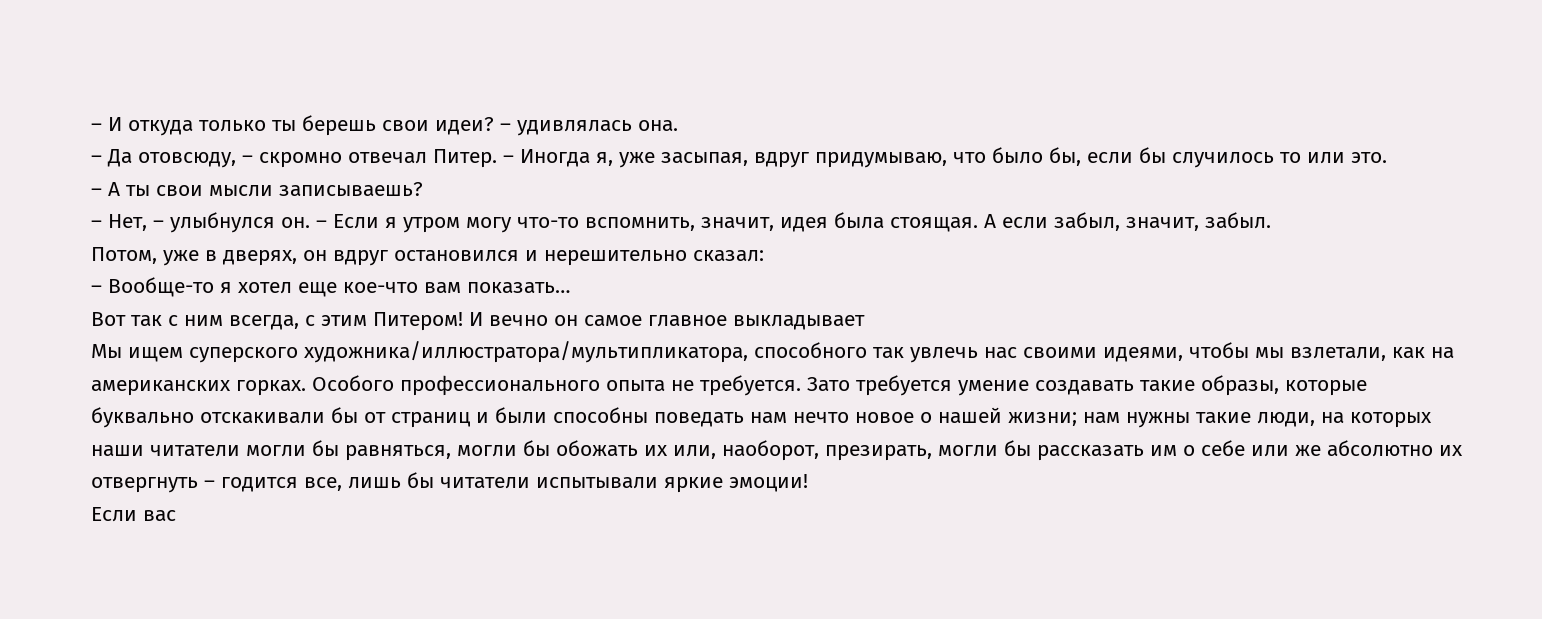– И откуда только ты берешь свои идеи? – удивлялась она.
– Да отовсюду, – скромно отвечал Питер. – Иногда я, уже засыпая, вдруг придумываю, что было бы, если бы случилось то или это.
– А ты свои мысли записываешь?
– Нет, – улыбнулся он. – Если я утром могу что-то вспомнить, значит, идея была стоящая. А если забыл, значит, забыл.
Потом, уже в дверях, он вдруг остановился и нерешительно сказал:
– Вообще-то я хотел еще кое-что вам показать…
Вот так с ним всегда, с этим Питером! И вечно он самое главное выкладывает
Мы ищем суперского художника/иллюстратора/мультипликатора, способного так увлечь нас своими идеями, чтобы мы взлетали, как на американских горках. Особого профессионального опыта не требуется. Зато требуется умение создавать такие образы, которые буквально отскакивали бы от страниц и были способны поведать нам нечто новое о нашей жизни; нам нужны такие люди, на которых наши читатели могли бы равняться, могли бы обожать их или, наоборот, презирать, могли бы рассказать им о себе или же абсолютно их отвергнуть – годится все, лишь бы читатели испытывали яркие эмоции!
Если вас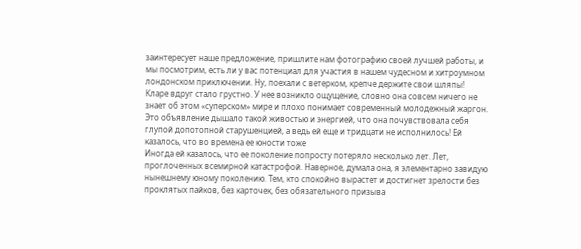заинтересует наше предложение, пришлите нам фотографию своей лучшей работы, и мы посмотрим, есть ли у вас потенциал для участия в нашем чудесном и хитроумном лондонском приключении. Ну, поехали с ветерком, крепче держите свои шляпы!
Кларе вдруг стало грустно. У нее возникло ощущение, словно она совсем ничего не знает об этом «суперском» мире и плохо понимает современный молодежный жаргон. Это объявление дышало такой живостью и энергией, что она почувствовала себя глупой допотопной старушенцией, а ведь ей еще и тридцати не исполнилось! Ей казалось, что во времена ее юности тоже
Иногда ей казалось, что ее поколение попросту потеряло несколько лет. Лет, проглоченных всемирной катастрофой. Наверное, думала она, я элементарно завидую нынешнему юному поколению. Тем, кто спокойно вырастет и достигнет зрелости без проклятых пайков, без карточек, без обязательного призыва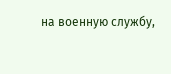на военную службу,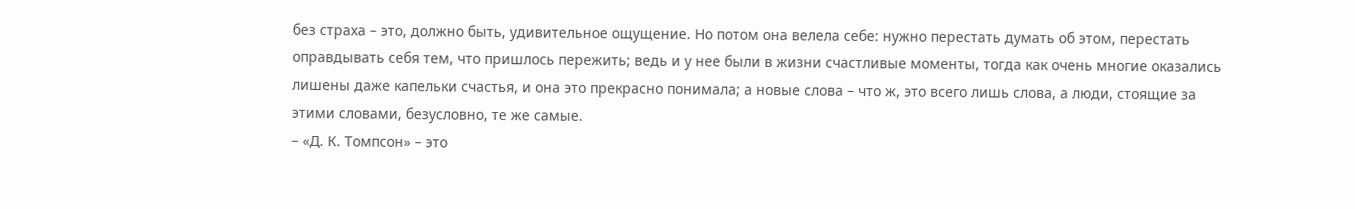без страха – это, должно быть, удивительное ощущение. Но потом она велела себе: нужно перестать думать об этом, перестать оправдывать себя тем, что пришлось пережить; ведь и у нее были в жизни счастливые моменты, тогда как очень многие оказались лишены даже капельки счастья, и она это прекрасно понимала; а новые слова – что ж, это всего лишь слова, а люди, стоящие за этими словами, безусловно, те же самые.
– «Д. К. Томпсон» – это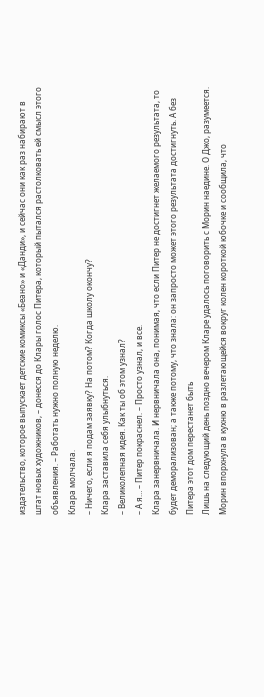издательство, которое выпускает детские комиксы «Беано» и «Данди», и сейчас они как раз набирают в штат новых художников, – донесся до Клары голос Питера, который пытался растолковать ей смысл этого объявления. – Работать нужно полную неделю.
Клара молчала.
– Ничего, если я подам заявку? На потом? Когда школу окончу?
Клара заставила себя улыбнуться.
– Великолепная идея. Как ты об этом узнал?
– А я… – Питер покраснел. – Просто узнал, и все.
Клара занервничала. И нервничала она, понимая, что если Питер не достигнет желаемого результата, то будет деморализован; а также потому, что знала: он запросто может этого результата достигнуть. А без Питера этот дом перестанет быть
Лишь на следующий день поздно вечером Кларе удалось поговорить с Морин наедине. О Джо, разумеется. Морин впорхнула в кухню в разлетающейся вокруг колен короткой юбочке и сообщила, что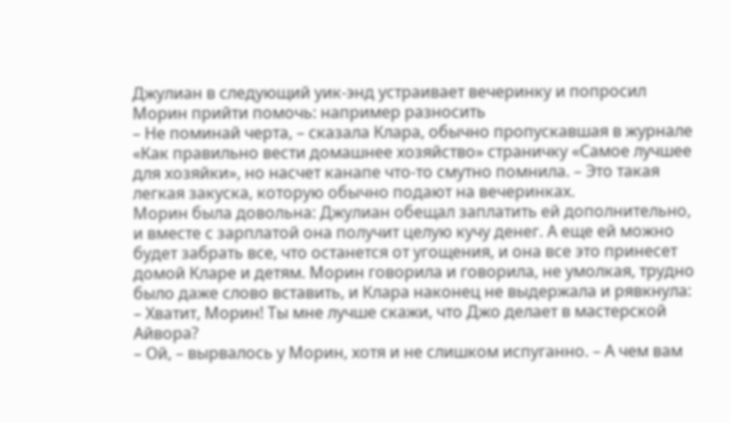Джулиан в следующий уик-энд устраивает вечеринку и попросил Морин прийти помочь: например разносить
– Не поминай черта, – сказала Клара, обычно пропускавшая в журнале «Как правильно вести домашнее хозяйство» страничку «Самое лучшее для хозяйки», но насчет канапе что-то смутно помнила. – Это такая легкая закуска, которую обычно подают на вечеринках.
Морин была довольна: Джулиан обещал заплатить ей дополнительно, и вместе с зарплатой она получит целую кучу денег. А еще ей можно будет забрать все, что останется от угощения, и она все это принесет домой Кларе и детям. Морин говорила и говорила, не умолкая, трудно было даже слово вставить, и Клара наконец не выдержала и рявкнула:
– Хватит, Морин! Ты мне лучше скажи, что Джо делает в мастерской Айвора?
– Ой, – вырвалось у Морин, хотя и не слишком испуганно. – А чем вам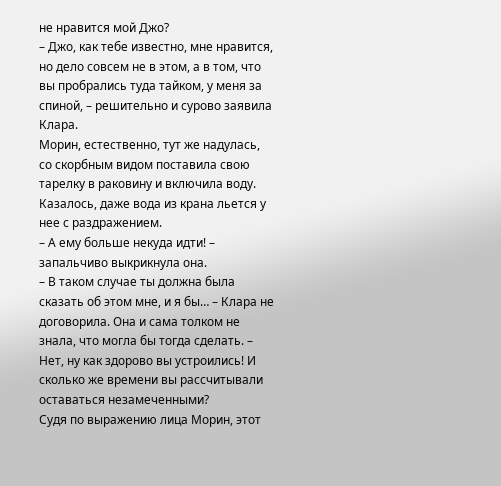не нравится мой Джо?
– Джо, как тебе известно, мне нравится, но дело совсем не в этом, а в том, что вы пробрались туда тайком, у меня за спиной, – решительно и сурово заявила Клара.
Морин, естественно, тут же надулась, со скорбным видом поставила свою тарелку в раковину и включила воду. Казалось, даже вода из крана льется у нее с раздражением.
– А ему больше некуда идти! – запальчиво выкрикнула она.
– В таком случае ты должна была сказать об этом мне, и я бы… – Клара не договорила. Она и сама толком не знала, что могла бы тогда сделать. – Нет, ну как здорово вы устроились! И сколько же времени вы рассчитывали оставаться незамеченными?
Судя по выражению лица Морин, этот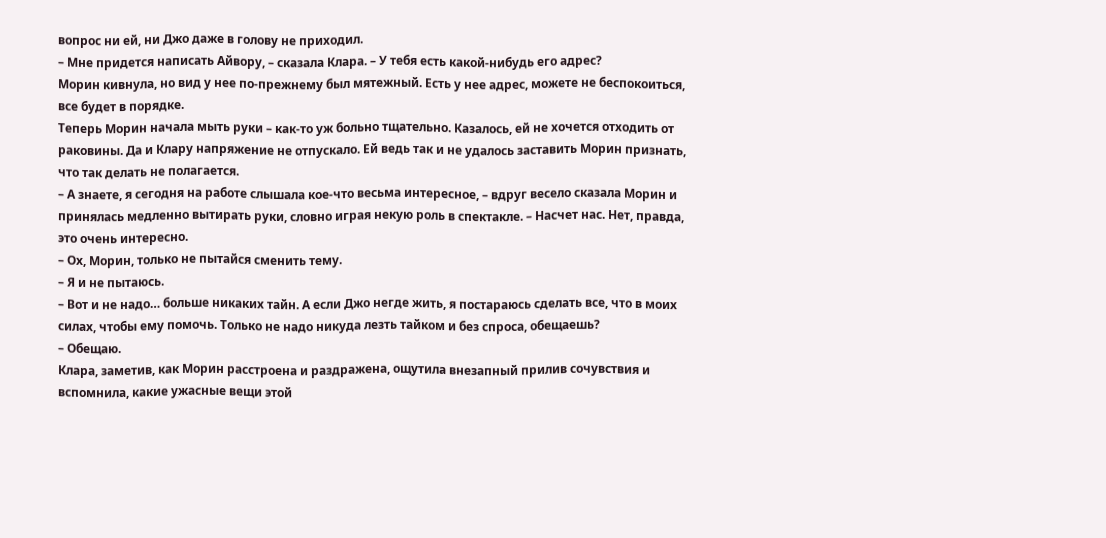вопрос ни ей, ни Джо даже в голову не приходил.
– Мне придется написать Айвору, – сказала Клара. – У тебя есть какой-нибудь его адрес?
Морин кивнула, но вид у нее по-прежнему был мятежный. Есть у нее адрес, можете не беспокоиться, все будет в порядке.
Теперь Морин начала мыть руки – как-то уж больно тщательно. Казалось, ей не хочется отходить от раковины. Да и Клару напряжение не отпускало. Ей ведь так и не удалось заставить Морин признать, что так делать не полагается.
– А знаете, я сегодня на работе слышала кое-что весьма интересное, – вдруг весело сказала Морин и принялась медленно вытирать руки, словно играя некую роль в спектакле. – Насчет нас. Нет, правда, это очень интересно.
– Ох, Морин, только не пытайся сменить тему.
– Я и не пытаюсь.
– Вот и не надо… больше никаких тайн. А если Джо негде жить, я постараюсь сделать все, что в моих силах, чтобы ему помочь. Только не надо никуда лезть тайком и без спроса, обещаешь?
– Обещаю.
Клара, заметив, как Морин расстроена и раздражена, ощутила внезапный прилив сочувствия и вспомнила, какие ужасные вещи этой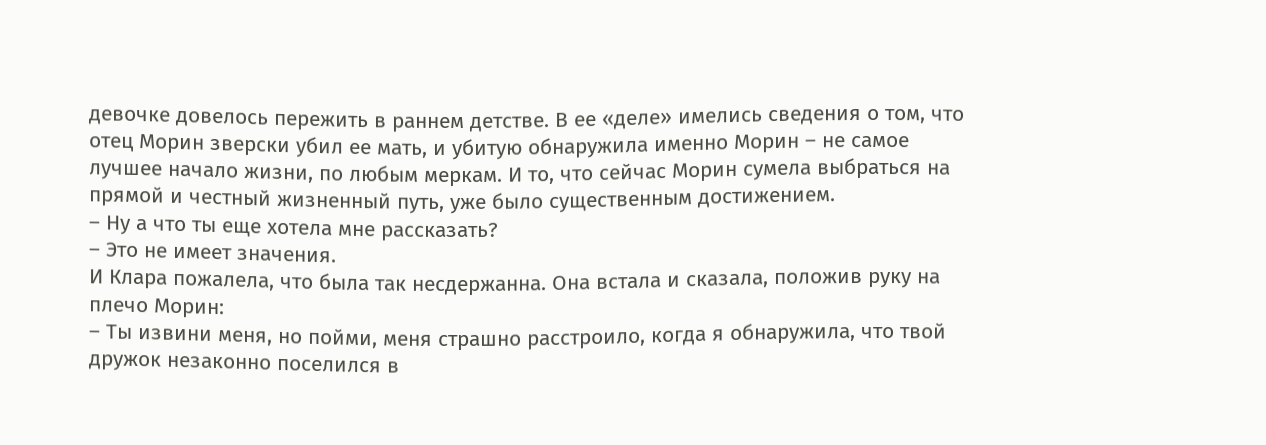девочке довелось пережить в раннем детстве. В ее «деле» имелись сведения о том, что отец Морин зверски убил ее мать, и убитую обнаружила именно Морин – не самое лучшее начало жизни, по любым меркам. И то, что сейчас Морин сумела выбраться на прямой и честный жизненный путь, уже было существенным достижением.
– Ну а что ты еще хотела мне рассказать?
– Это не имеет значения.
И Клара пожалела, что была так несдержанна. Она встала и сказала, положив руку на плечо Морин:
– Ты извини меня, но пойми, меня страшно расстроило, когда я обнаружила, что твой дружок незаконно поселился в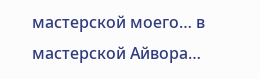мастерской моего… в мастерской Айвора…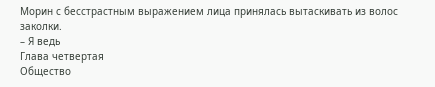Морин с бесстрастным выражением лица принялась вытаскивать из волос заколки.
– Я ведь
Глава четвертая
Общество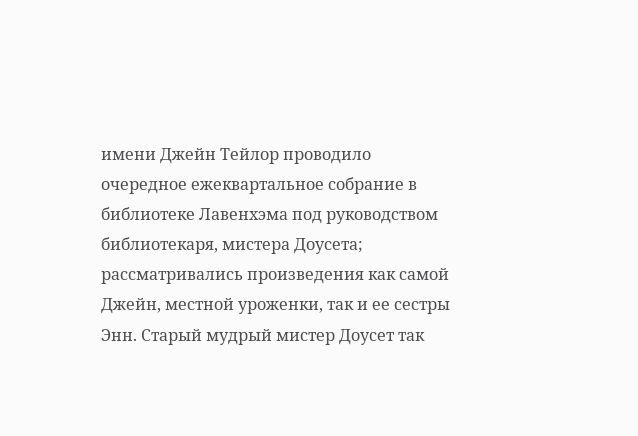имени Джейн Тейлор проводило очередное ежеквартальное собрание в библиотеке Лавенхэма под руководством библиотекаря, мистера Доусета; рассматривались произведения как самой Джейн, местной уроженки, так и ее сестры Энн. Старый мудрый мистер Доусет так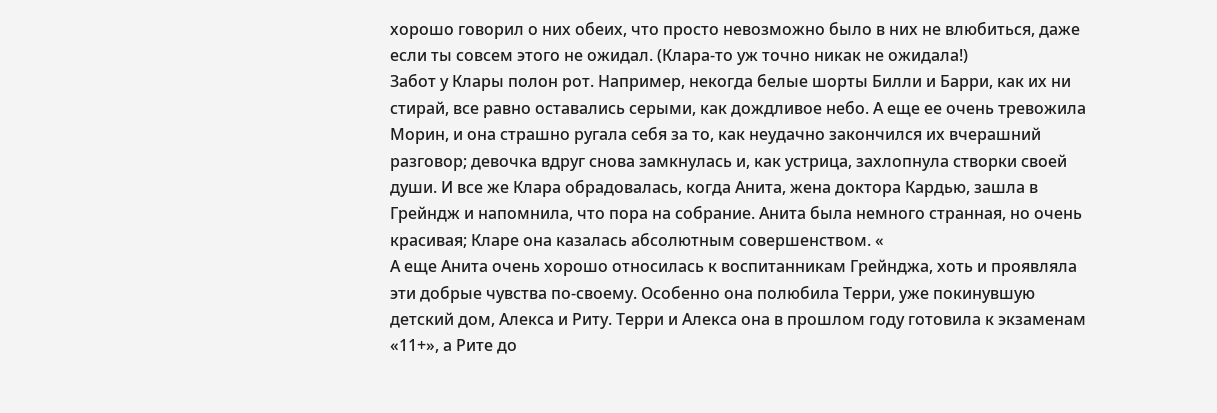хорошо говорил о них обеих, что просто невозможно было в них не влюбиться, даже если ты совсем этого не ожидал. (Клара-то уж точно никак не ожидала!)
Забот у Клары полон рот. Например, некогда белые шорты Билли и Барри, как их ни стирай, все равно оставались серыми, как дождливое небо. А еще ее очень тревожила Морин, и она страшно ругала себя за то, как неудачно закончился их вчерашний разговор; девочка вдруг снова замкнулась и, как устрица, захлопнула створки своей души. И все же Клара обрадовалась, когда Анита, жена доктора Кардью, зашла в Грейндж и напомнила, что пора на собрание. Анита была немного странная, но очень красивая; Кларе она казалась абсолютным совершенством. «
А еще Анита очень хорошо относилась к воспитанникам Грейнджа, хоть и проявляла эти добрые чувства по-своему. Особенно она полюбила Терри, уже покинувшую детский дом, Алекса и Риту. Терри и Алекса она в прошлом году готовила к экзаменам «11+», а Рите до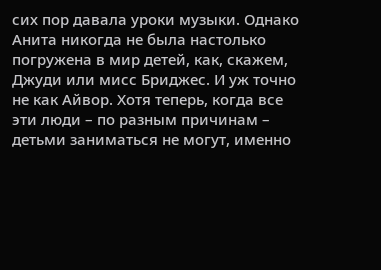сих пор давала уроки музыки. Однако Анита никогда не была настолько погружена в мир детей, как, скажем, Джуди или мисс Бриджес. И уж точно не как Айвор. Хотя теперь, когда все эти люди – по разным причинам – детьми заниматься не могут, именно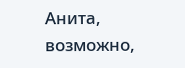Анита, возможно,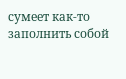сумеет как-то заполнить собой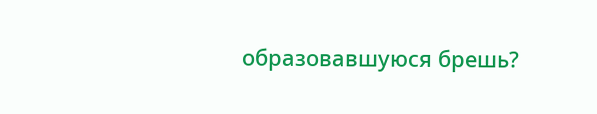образовавшуюся брешь?